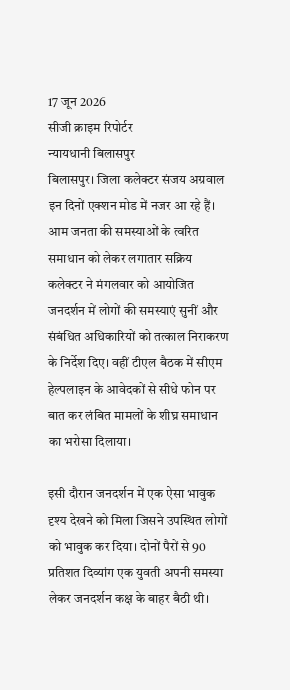17 जून 2026
सीजी क्राइम रिपोर्टर
न्यायधानी बिलासपुर
बिलासपुर। जिला कलेक्टर संजय अग्रवाल इन दिनों एक्शन मोड में नजर आ रहे हैं। आम जनता की समस्याओं के त्वरित समाधान को लेकर लगातार सक्रिय कलेक्टर ने मंगलवार को आयोजित जनदर्शन में लोगों की समस्याएं सुनीं और संबंधित अधिकारियों को तत्काल निराकरण के निर्देश दिए। वहीं टीएल बैठक में सीएम हेल्पलाइन के आवेदकों से सीधे फोन पर बात कर लंबित मामलों के शीघ्र समाधान का भरोसा दिलाया।

इसी दौरान जनदर्शन में एक ऐसा भावुक दृश्य देखने को मिला जिसने उपस्थित लोगों को भावुक कर दिया। दोनों पैरों से 90 प्रतिशत दिव्यांग एक युवती अपनी समस्या लेकर जनदर्शन कक्ष के बाहर बैठी थी।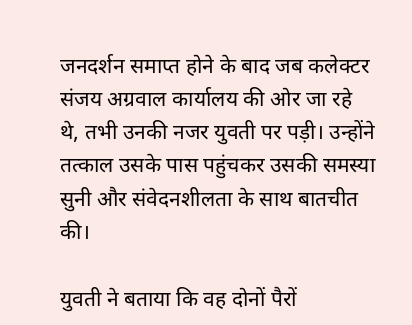जनदर्शन समाप्त होने के बाद जब कलेक्टर संजय अग्रवाल कार्यालय की ओर जा रहे थे, तभी उनकी नजर युवती पर पड़ी। उन्होंने तत्काल उसके पास पहुंचकर उसकी समस्या सुनी और संवेदनशीलता के साथ बातचीत की।

युवती ने बताया कि वह दोनों पैरों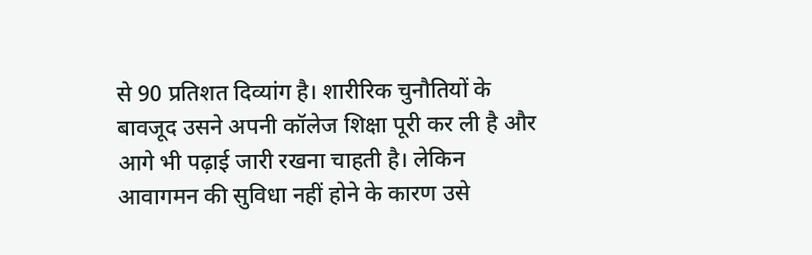से 90 प्रतिशत दिव्यांग है। शारीरिक चुनौतियों के बावजूद उसने अपनी कॉलेज शिक्षा पूरी कर ली है और आगे भी पढ़ाई जारी रखना चाहती है। लेकिन आवागमन की सुविधा नहीं होने के कारण उसे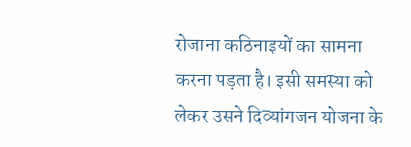रोजाना कठिनाइयों का सामना करना पड़ता है। इसी समस्या को लेकर उसने दिव्यांगजन योजना के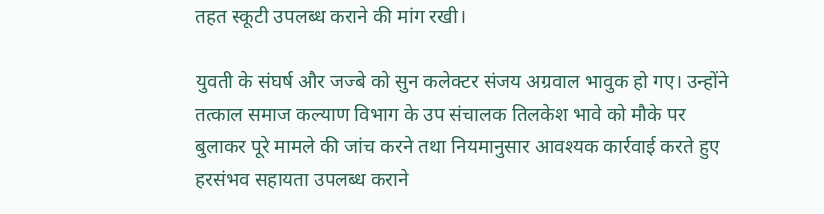तहत स्कूटी उपलब्ध कराने की मांग रखी।

युवती के संघर्ष और जज्बे को सुन कलेक्टर संजय अग्रवाल भावुक हो गए। उन्होंने तत्काल समाज कल्याण विभाग के उप संचालक तिलकेश भावे को मौके पर बुलाकर पूरे मामले की जांच करने तथा नियमानुसार आवश्यक कार्रवाई करते हुए हरसंभव सहायता उपलब्ध कराने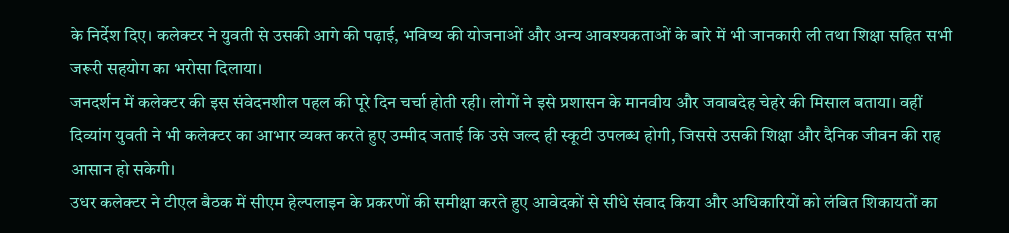के निर्देश दिए। कलेक्टर ने युवती से उसकी आगे की पढ़ाई, भविष्य की योजनाओं और अन्य आवश्यकताओं के बारे में भी जानकारी ली तथा शिक्षा सहित सभी जरूरी सहयोग का भरोसा दिलाया।
जनदर्शन में कलेक्टर की इस संवेदनशील पहल की पूरे दिन चर्चा होती रही। लोगों ने इसे प्रशासन के मानवीय और जवाबदेह चेहरे की मिसाल बताया। वहीं दिव्यांग युवती ने भी कलेक्टर का आभार व्यक्त करते हुए उम्मीद जताई कि उसे जल्द ही स्कूटी उपलब्ध होगी, जिससे उसकी शिक्षा और दैनिक जीवन की राह आसान हो सकेगी।
उधर कलेक्टर ने टीएल बैठक में सीएम हेल्पलाइन के प्रकरणों की समीक्षा करते हुए आवेदकों से सीधे संवाद किया और अधिकारियों को लंबित शिकायतों का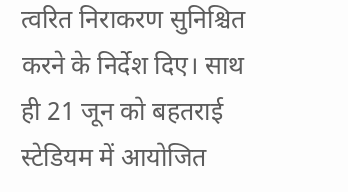त्वरित निराकरण सुनिश्चित करने के निर्देश दिए। साथ ही 21 जून को बहतराई स्टेडियम में आयोजित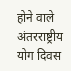होने वाले अंतरराष्ट्रीय योग दिवस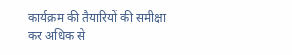कार्यक्रम की तैयारियों की समीक्षा कर अधिक से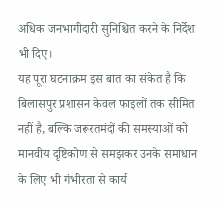अधिक जनभागीदारी सुनिश्चित करने के निर्देश भी दिए।
यह पूरा घटनाक्रम इस बात का संकेत है कि बिलासपुर प्रशासन केवल फाइलों तक सीमित नहीं है, बल्कि जरूरतमंदों की समस्याओं को मानवीय दृष्टिकोण से समझकर उनके समाधान के लिए भी गंभीरता से कार्य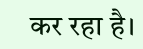कर रहा है।